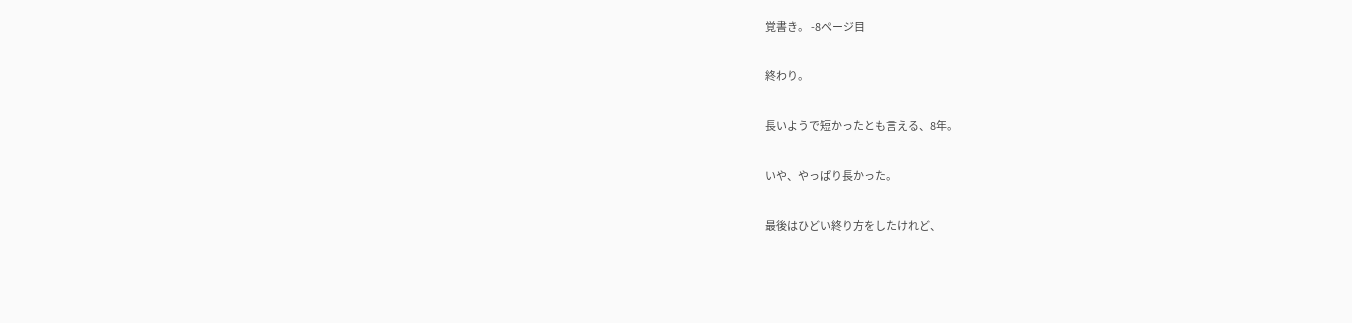覚書き。 -8ページ目

終わり。

長いようで短かったとも言える、8年。

いや、やっぱり長かった。

最後はひどい終り方をしたけれど、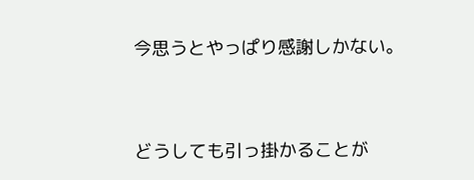今思うとやっぱり感謝しかない。


どうしても引っ掛かることが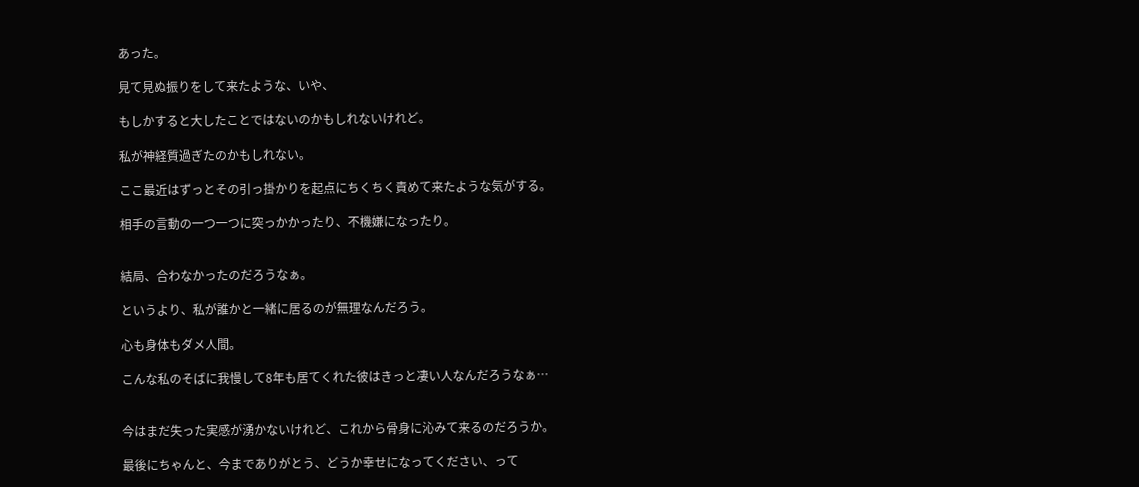あった。

見て見ぬ振りをして来たような、いや、

もしかすると大したことではないのかもしれないけれど。

私が神経質過ぎたのかもしれない。

ここ最近はずっとその引っ掛かりを起点にちくちく責めて来たような気がする。

相手の言動の一つ一つに突っかかったり、不機嫌になったり。


結局、合わなかったのだろうなぁ。

というより、私が誰かと一緒に居るのが無理なんだろう。

心も身体もダメ人間。

こんな私のそばに我慢して8年も居てくれた彼はきっと凄い人なんだろうなぁ…


今はまだ失った実感が湧かないけれど、これから骨身に沁みて来るのだろうか。

最後にちゃんと、今までありがとう、どうか幸せになってください、って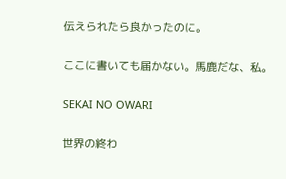伝えられたら良かったのに。

ここに書いても届かない。馬鹿だな、私。

SEKAI NO OWARI

世界の終わ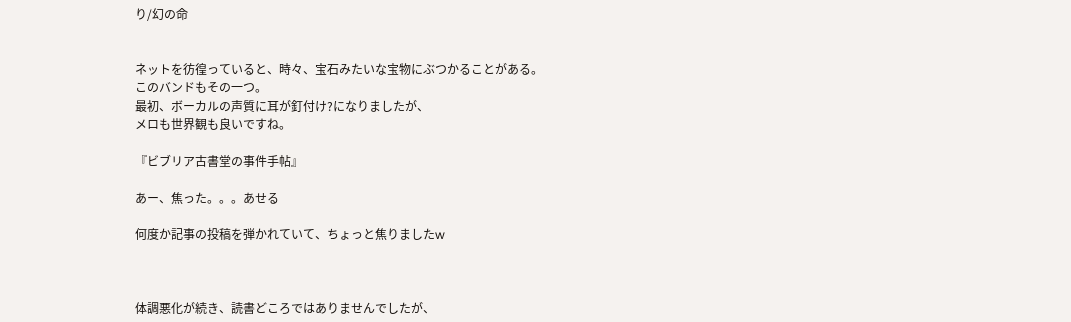り/幻の命


ネットを彷徨っていると、時々、宝石みたいな宝物にぶつかることがある。
このバンドもその一つ。
最初、ボーカルの声質に耳が釘付け?になりましたが、
メロも世界観も良いですね。

『ビブリア古書堂の事件手帖』

あー、焦った。。。あせる

何度か記事の投稿を弾かれていて、ちょっと焦りましたw



体調悪化が続き、読書どころではありませんでしたが、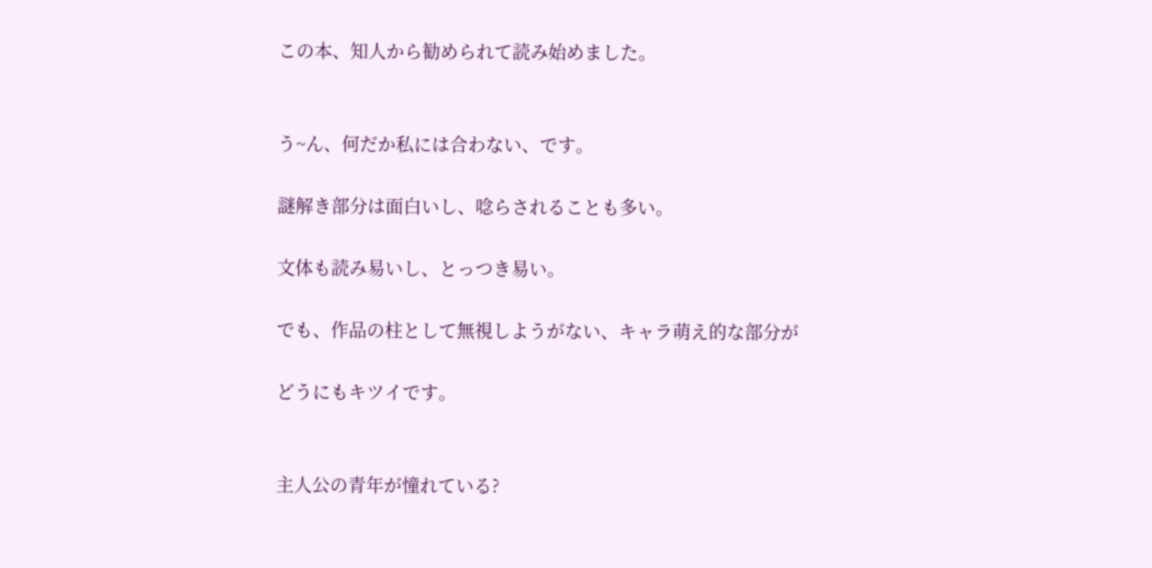この本、知人から勧められて読み始めました。


う~ん、何だか私には合わない、です。

謎解き部分は面白いし、唸らされることも多い。

文体も読み易いし、とっつき易い。

でも、作品の柱として無視しようがない、キャラ萌え的な部分が

どうにもキツイです。


主人公の青年が憧れている?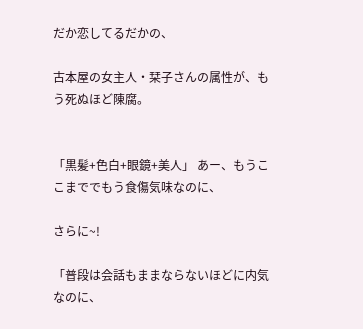だか恋してるだかの、

古本屋の女主人・栞子さんの属性が、もう死ぬほど陳腐。


「黒髪+色白+眼鏡+美人」 あー、もうここまででもう食傷気味なのに、

さらに~!

「普段は会話もままならないほどに内気なのに、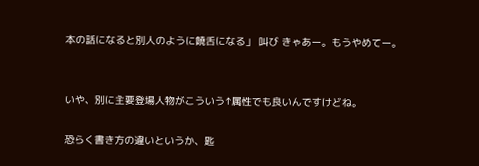本の話になると別人のように饒舌になる」 叫び きゃあー。もうやめてー。


いや、別に主要登場人物がこういう↑属性でも良いんですけどね。

恐らく書き方の違いというか、匙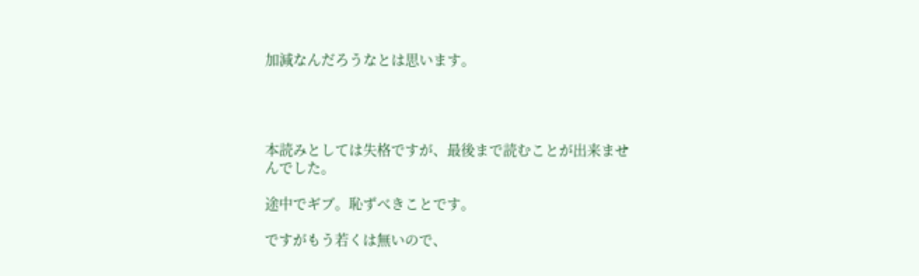加減なんだろうなとは思います。




本読みとしては失格ですが、最後まで読むことが出来ませんでした。

途中でギブ。恥ずべきことです。

ですがもう若くは無いので、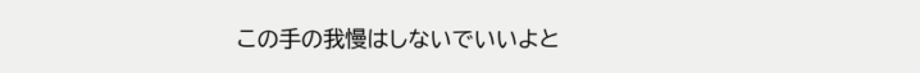この手の我慢はしないでいいよと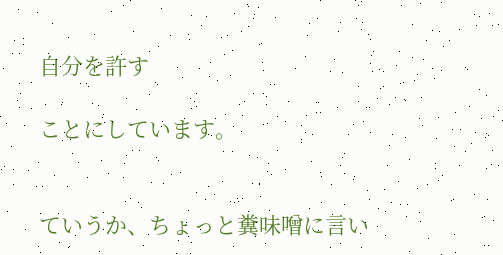自分を許す

ことにしています。


ていうか、ちょっと糞味噌に言い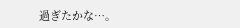過ぎたかな…。